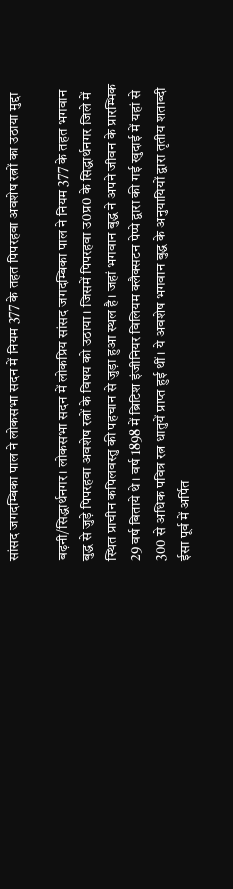सांसद जगदम्बिका पाल ने लोकसभा सदन में नियम 377 के तहत पिपरहवा अवशेष रत्नों का उठाया मुद्दा

बढ़नी/सिद्धार्थनगर। लोकसभा सदन में लोकप्रिय सांसद जगदम्बिका पाल ने नियम 377 के तहत भगवान बुद्ध से जुड़े पिपरहवा अवशेष रत्नों के विषय को उठाया। जिसमें पिपरहवा उ0प्र0 के सिद्धार्थनगर जिले में स्थित प्राचीन कपिलवस्तु की पहचान से जुड़ा हुआ स्थल है। जहां भगवान बुद्ध ने अपने जीवन के प्रारम्भिक 29 वर्ष बिताये थे। वर्ष 1898 में ब्रिटिश इंजीनियर विलियम क्लैक्सटन पेप्पे द्वारा की गई खुदाई में यहां से 300 से अधिक पवित्र रत्न धातुयें प्राप्त हुई थीं। ये अवशेष भगवान बुद्ध के अनुयायियों द्वारा तृतीय शताब्दी ईसा पूर्व में अर्पित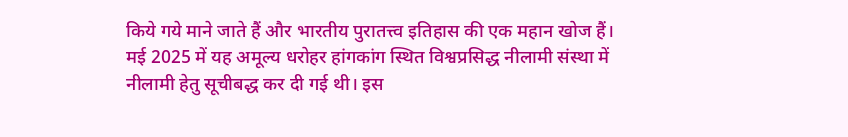किये गये माने जाते हैं और भारतीय पुरातत्त्व इतिहास की एक महान खोज हैं। मई 2025 में यह अमूल्य धरोहर हांगकांग स्थित विश्वप्रसिद्ध नीलामी संस्था में नीलामी हेतु सूचीबद्ध कर दी गई थी। इस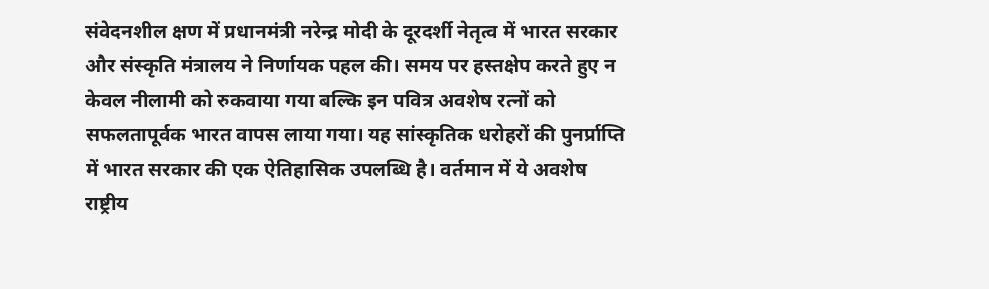संवेदनशील क्षण में प्रधानमंत्री नरेन्द्र मोदी के दूरदर्शी नेतृत्व में भारत सरकार और संस्कृति मंत्रालय ने निर्णायक पहल की। समय पर हस्तक्षेप करते हुए न केवल नीलामी को रुकवाया गया बल्कि इन पवित्र अवशेष रत्नों को सफलतापूर्वक भारत वापस लाया गया। यह सांस्कृतिक धरोहरों की पुनर्प्राप्ति में भारत सरकार की एक ऐतिहासिक उपलब्धि है। वर्तमान में ये अवशेष राष्ट्रीय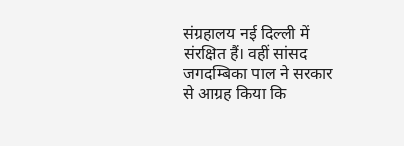संग्रहालय नई दिल्ली में संरक्षित हैं। वहीं सांसद जगदम्बिका पाल ने सरकार से आग्रह किया कि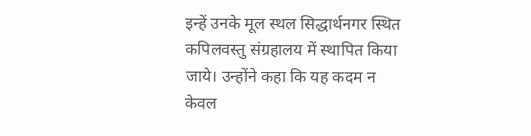इन्हें उनके मूल स्थल सिद्धार्थनगर स्थित कपिलवस्तु संग्रहालय में स्थापित किया जाये। उन्होंने कहा कि यह कदम न केवल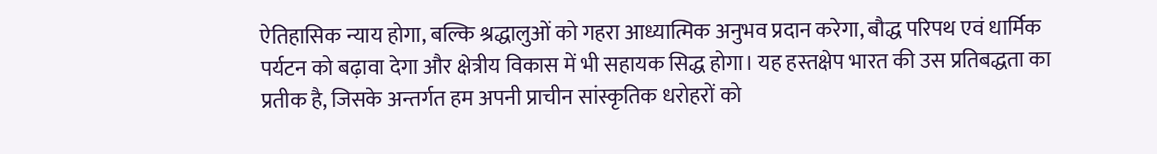ऐतिहासिक न्याय होगा, बल्कि श्रद्धालुओं को गहरा आध्यात्मिक अनुभव प्रदान करेगा, बौद्ध परिपथ एवं धार्मिक पर्यटन को बढ़ावा देगा और क्षेत्रीय विकास में भी सहायक सिद्ध होगा। यह हस्तक्षेप भारत की उस प्रतिबद्धता का प्रतीक है, जिसके अन्तर्गत हम अपनी प्राचीन सांस्कृतिक धरोहरों को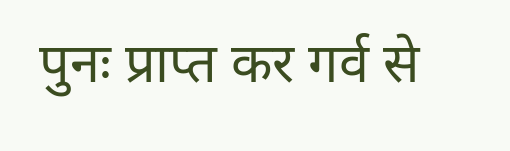पुनः प्राप्त कर गर्व से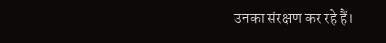उनका संरक्षण कर रहे हैं।